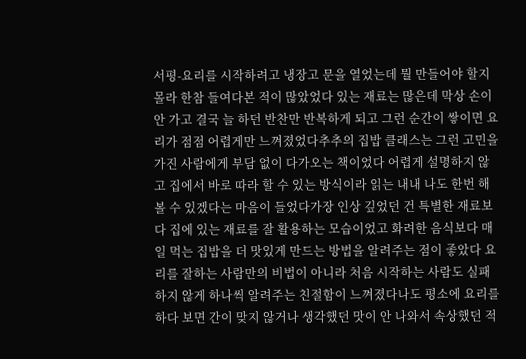서평-요리를 시작하려고 냉장고 문을 열었는데 뭘 만들어야 할지 몰라 한참 들여다본 적이 많았었다 있는 재료는 많은데 막상 손이 안 가고 결국 늘 하던 반찬만 반복하게 되고 그런 순간이 쌓이면 요리가 점점 어렵게만 느껴졌었다추추의 집밥 클래스는 그런 고민을 가진 사람에게 부담 없이 다가오는 책이었다 어렵게 설명하지 않고 집에서 바로 따라 할 수 있는 방식이라 읽는 내내 나도 한번 해볼 수 있겠다는 마음이 들었다가장 인상 깊었던 건 특별한 재료보다 집에 있는 재료를 잘 활용하는 모습이었고 화려한 음식보다 매일 먹는 집밥을 더 맛있게 만드는 방법을 알려주는 점이 좋았다 요리를 잘하는 사람만의 비법이 아니라 처음 시작하는 사람도 실패하지 않게 하나씩 알려주는 친절함이 느껴졌다나도 평소에 요리를 하다 보면 간이 맞지 않거나 생각했던 맛이 안 나와서 속상했던 적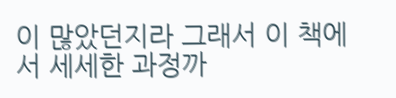이 많았던지라 그래서 이 책에서 세세한 과정까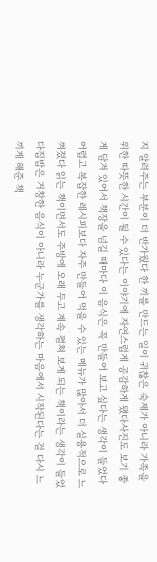지 알려주는 부분이 더 반가웠다 한 끼를 만드는 일이 귀찮은 숙제가 아니라 가족을 위한 따뜻한 시간이 될 수 있다는 이야기에 자연스럽게 공감하게 됐다사진도 보기 좋게 담겨 있어서 책장을 넘길 때마다 이 음식은 꼭 만들어 보고 싶다는 생각이 들었다 어렵고 복잡한 레시피보다 자주 만들어 먹을 수 있는 메뉴가 많아서 더 실용적으로 느껴졌다 읽는 책이면서도 주방에 오래 두고 계속 펼쳐 보게 되는 책이라는 생각이 들었다집밥은 거창한 음식이 아니라 누군가를 생각하는 마음에서 시작된다는 걸 다시 느끼게 해준 책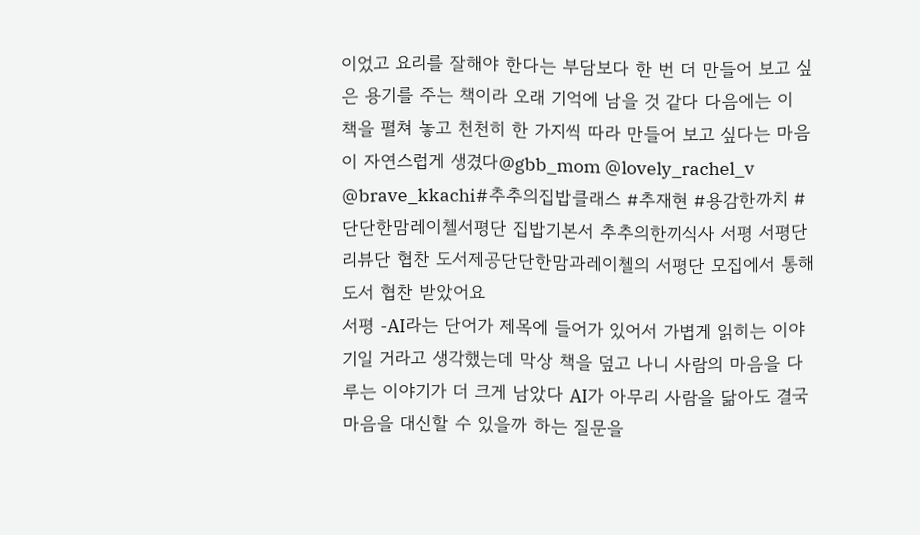이었고 요리를 잘해야 한다는 부담보다 한 번 더 만들어 보고 싶은 용기를 주는 책이라 오래 기억에 남을 것 같다 다음에는 이 책을 펼쳐 놓고 천천히 한 가지씩 따라 만들어 보고 싶다는 마음이 자연스럽게 생겼다@gbb_mom @lovely_rachel_v @brave_kkachi#추추의집밥클래스 #추재현 #용감한까치 #단단한맘레이첼서평단 집밥기본서 추추의한끼식사 서평 서평단 리뷰단 협찬 도서제공단단한맘과레이첼의 서평단 모집에서 통해 도서 협찬 받았어요
서평 -AI라는 단어가 제목에 들어가 있어서 가볍게 읽히는 이야기일 거라고 생각했는데 막상 책을 덮고 나니 사람의 마음을 다루는 이야기가 더 크게 남았다 AI가 아무리 사람을 닮아도 결국 마음을 대신할 수 있을까 하는 질문을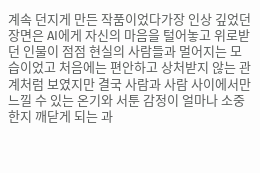계속 던지게 만든 작품이었다가장 인상 깊었던 장면은 AI에게 자신의 마음을 털어놓고 위로받던 인물이 점점 현실의 사람들과 멀어지는 모습이었고 처음에는 편안하고 상처받지 않는 관계처럼 보였지만 결국 사람과 사람 사이에서만 느낄 수 있는 온기와 서툰 감정이 얼마나 소중한지 깨닫게 되는 과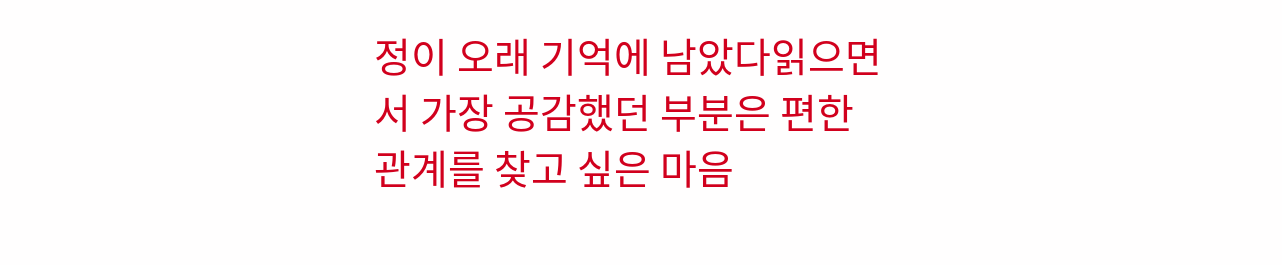정이 오래 기억에 남았다읽으면서 가장 공감했던 부분은 편한 관계를 찾고 싶은 마음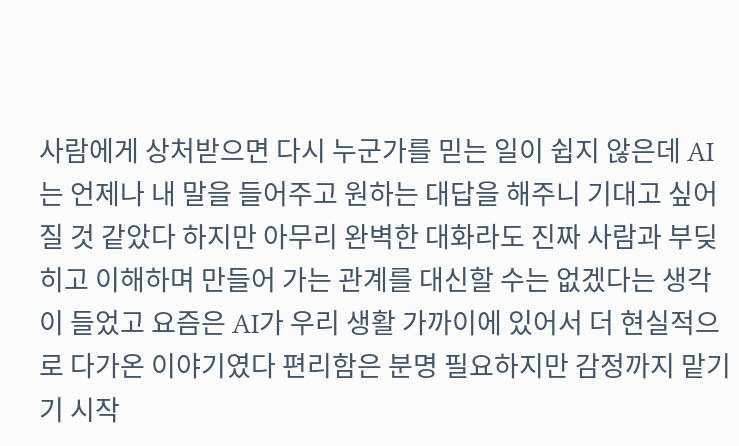사람에게 상처받으면 다시 누군가를 믿는 일이 쉽지 않은데 AI는 언제나 내 말을 들어주고 원하는 대답을 해주니 기대고 싶어질 것 같았다 하지만 아무리 완벽한 대화라도 진짜 사람과 부딪히고 이해하며 만들어 가는 관계를 대신할 수는 없겠다는 생각이 들었고 요즘은 AI가 우리 생활 가까이에 있어서 더 현실적으로 다가온 이야기였다 편리함은 분명 필요하지만 감정까지 맡기기 시작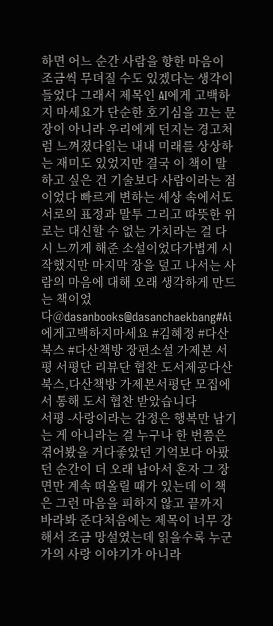하면 어느 순간 사람을 향한 마음이 조금씩 무뎌질 수도 있겠다는 생각이 들었다 그래서 제목인 AI에게 고백하지 마세요가 단순한 호기심을 끄는 문장이 아니라 우리에게 던지는 경고처럼 느껴졌다읽는 내내 미래를 상상하는 재미도 있었지만 결국 이 책이 말하고 싶은 건 기술보다 사람이라는 점이었다 빠르게 변하는 세상 속에서도 서로의 표정과 말투 그리고 따뜻한 위로는 대신할 수 없는 가치라는 걸 다시 느끼게 해준 소설이었다가볍게 시작했지만 마지막 장을 덮고 나서는 사람의 마음에 대해 오래 생각하게 만드는 책이었다@dasanbooks@dasanchaekbang#Ai에게고백하지마세요 #김혜정 #다산북스 #다산책방 장편소설 가제본 서평 서평단 리뷰단 협찬 도서제공다산북스,다산책방 가제본서평단 모집에서 통해 도서 협찬 받았습니다
서평 -사랑이라는 감정은 행복만 남기는 게 아니라는 걸 누구나 한 번쯤은 겪어봤을 거다좋았던 기억보다 아팠던 순간이 더 오래 남아서 혼자 그 장면만 계속 떠올릴 때가 있는데 이 책은 그런 마음을 피하지 않고 끝까지 바라봐 준다처음에는 제목이 너무 강해서 조금 망설였는데 읽을수록 누군가의 사랑 이야기가 아니라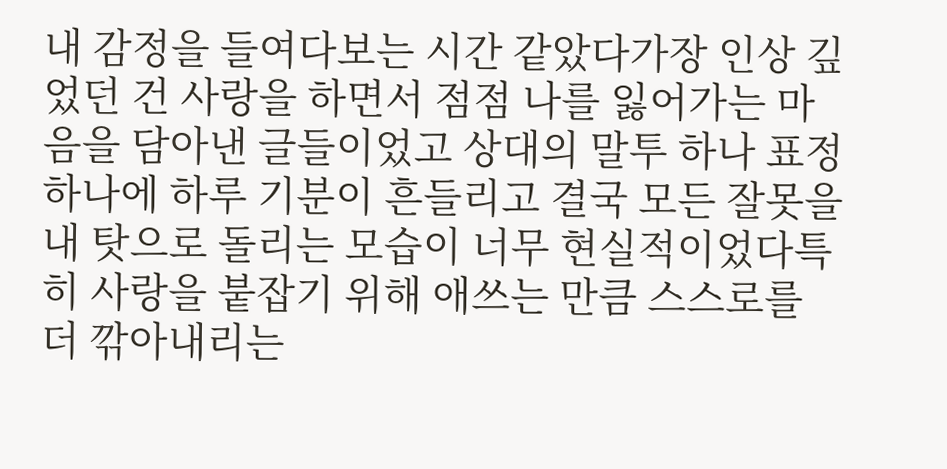내 감정을 들여다보는 시간 같았다가장 인상 깊었던 건 사랑을 하면서 점점 나를 잃어가는 마음을 담아낸 글들이었고 상대의 말투 하나 표정 하나에 하루 기분이 흔들리고 결국 모든 잘못을 내 탓으로 돌리는 모습이 너무 현실적이었다특히 사랑을 붙잡기 위해 애쓰는 만큼 스스로를 더 깎아내리는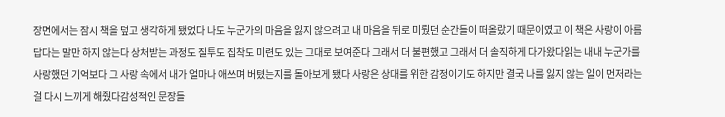장면에서는 잠시 책을 덮고 생각하게 됐었다 나도 누군가의 마음을 잃지 않으려고 내 마음을 뒤로 미뤘던 순간들이 떠올랐기 때문이였고 이 책은 사랑이 아름답다는 말만 하지 않는다 상처받는 과정도 질투도 집착도 미련도 있는 그대로 보여준다 그래서 더 불편했고 그래서 더 솔직하게 다가왔다읽는 내내 누군가를 사랑했던 기억보다 그 사랑 속에서 내가 얼마나 애쓰며 버텼는지를 돌아보게 됐다 사랑은 상대를 위한 감정이기도 하지만 결국 나를 잃지 않는 일이 먼저라는 걸 다시 느끼게 해줬다감성적인 문장들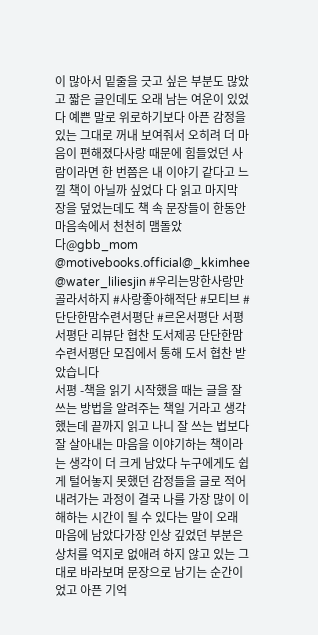이 많아서 밑줄을 긋고 싶은 부분도 많았고 짧은 글인데도 오래 남는 여운이 있었다 예쁜 말로 위로하기보다 아픈 감정을 있는 그대로 꺼내 보여줘서 오히려 더 마음이 편해졌다사랑 때문에 힘들었던 사람이라면 한 번쯤은 내 이야기 같다고 느낄 책이 아닐까 싶었다 다 읽고 마지막 장을 덮었는데도 책 속 문장들이 한동안 마음속에서 천천히 맴돌았다@gbb_mom @motivebooks.official@_kkimhee @water_liliesjin #우리는망한사랑만골라서하지 #사랑좋아해적단 #모티브 #단단한맘수련서평단 #르온서평단 서평 서평단 리뷰단 협찬 도서제공 단단한맘수련서평단 모집에서 통해 도서 협찬 받았습니다
서평 -책을 읽기 시작했을 때는 글을 잘 쓰는 방법을 알려주는 책일 거라고 생각했는데 끝까지 읽고 나니 잘 쓰는 법보다 잘 살아내는 마음을 이야기하는 책이라는 생각이 더 크게 남았다 누구에게도 쉽게 털어놓지 못했던 감정들을 글로 적어 내려가는 과정이 결국 나를 가장 많이 이해하는 시간이 될 수 있다는 말이 오래 마음에 남았다가장 인상 깊었던 부분은 상처를 억지로 없애려 하지 않고 있는 그대로 바라보며 문장으로 남기는 순간이었고 아픈 기억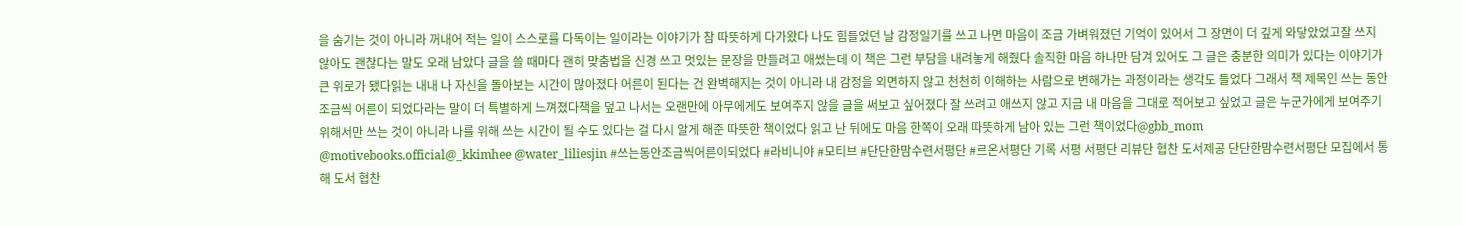을 숨기는 것이 아니라 꺼내어 적는 일이 스스로를 다독이는 일이라는 이야기가 참 따뜻하게 다가왔다 나도 힘들었던 날 감정일기를 쓰고 나면 마음이 조금 가벼워졌던 기억이 있어서 그 장면이 더 깊게 와닿았었고잘 쓰지 않아도 괜찮다는 말도 오래 남았다 글을 쓸 때마다 괜히 맞춤법을 신경 쓰고 멋있는 문장을 만들려고 애썼는데 이 책은 그런 부담을 내려놓게 해줬다 솔직한 마음 하나만 담겨 있어도 그 글은 충분한 의미가 있다는 이야기가 큰 위로가 됐다읽는 내내 나 자신을 돌아보는 시간이 많아졌다 어른이 된다는 건 완벽해지는 것이 아니라 내 감정을 외면하지 않고 천천히 이해하는 사람으로 변해가는 과정이라는 생각도 들었다 그래서 책 제목인 쓰는 동안 조금씩 어른이 되었다라는 말이 더 특별하게 느껴졌다책을 덮고 나서는 오랜만에 아무에게도 보여주지 않을 글을 써보고 싶어졌다 잘 쓰려고 애쓰지 않고 지금 내 마음을 그대로 적어보고 싶었고 글은 누군가에게 보여주기 위해서만 쓰는 것이 아니라 나를 위해 쓰는 시간이 될 수도 있다는 걸 다시 알게 해준 따뜻한 책이었다 읽고 난 뒤에도 마음 한쪽이 오래 따뜻하게 남아 있는 그런 책이었다@gbb_mom @motivebooks.official@_kkimhee @water_liliesjin #쓰는동안조금씩어른이되었다 #라비니야 #모티브 #단단한맘수련서평단 #르온서평단 기록 서평 서평단 리뷰단 협찬 도서제공 단단한맘수련서평단 모집에서 통해 도서 협찬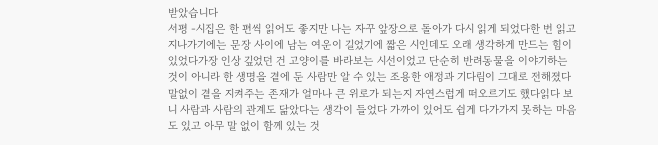받았습니다
서평 -시집은 한 편씩 읽어도 좋지만 나는 자꾸 앞장으로 돌아가 다시 읽게 되었다한 번 읽고 지나가기에는 문장 사이에 남는 여운이 길었기에 짧은 시인데도 오래 생각하게 만드는 힘이 있었다가장 인상 깊었던 건 고양이를 바라보는 시선이었고 단순히 반려동물을 이야기하는 것이 아니라 한 생명을 곁에 둔 사람만 알 수 있는 조용한 애정과 기다림이 그대로 전해졌다 말없이 곁을 지켜주는 존재가 얼마나 큰 위로가 되는지 자연스럽게 떠오르기도 했다읽다 보니 사람과 사람의 관계도 닮았다는 생각이 들었다 가까이 있어도 쉽게 다가가지 못하는 마음도 있고 아무 말 없이 함께 있는 것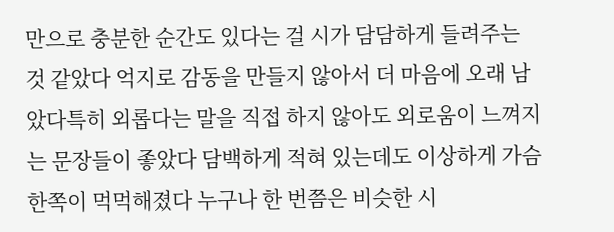만으로 충분한 순간도 있다는 걸 시가 담담하게 들려주는 것 같았다 억지로 감동을 만들지 않아서 더 마음에 오래 남았다특히 외롭다는 말을 직접 하지 않아도 외로움이 느껴지는 문장들이 좋았다 담백하게 적혀 있는데도 이상하게 가슴 한쪽이 먹먹해졌다 누구나 한 번쯤은 비슷한 시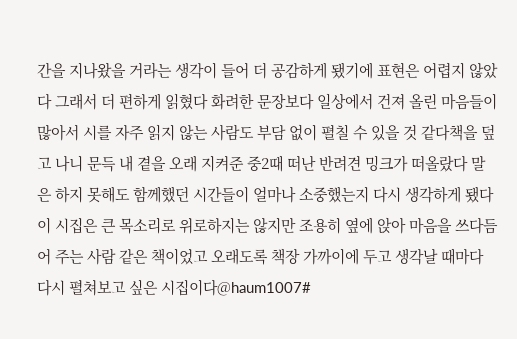간을 지나왔을 거라는 생각이 들어 더 공감하게 됐기에 표현은 어렵지 않았다 그래서 더 편하게 읽혔다 화려한 문장보다 일상에서 건져 올린 마음들이 많아서 시를 자주 읽지 않는 사람도 부담 없이 펼칠 수 있을 것 같다책을 덮고 나니 문득 내 곁을 오래 지켜준 중2때 떠난 반려견 밍크가 떠올랐다 말은 하지 못해도 함께했던 시간들이 얼마나 소중했는지 다시 생각하게 됐다 이 시집은 큰 목소리로 위로하지는 않지만 조용히 옆에 앉아 마음을 쓰다듬어 주는 사람 같은 책이었고 오래도록 책장 가까이에 두고 생각날 때마다 다시 펼쳐보고 싶은 시집이다@haum1007#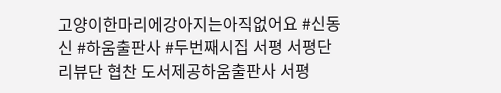고양이한마리에강아지는아직없어요 #신동신 #하움출판사 #두번째시집 서평 서평단 리뷰단 협찬 도서제공하움출판사 서평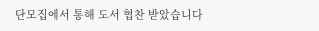단모집에서 통해 도서 협찬 받았습니다